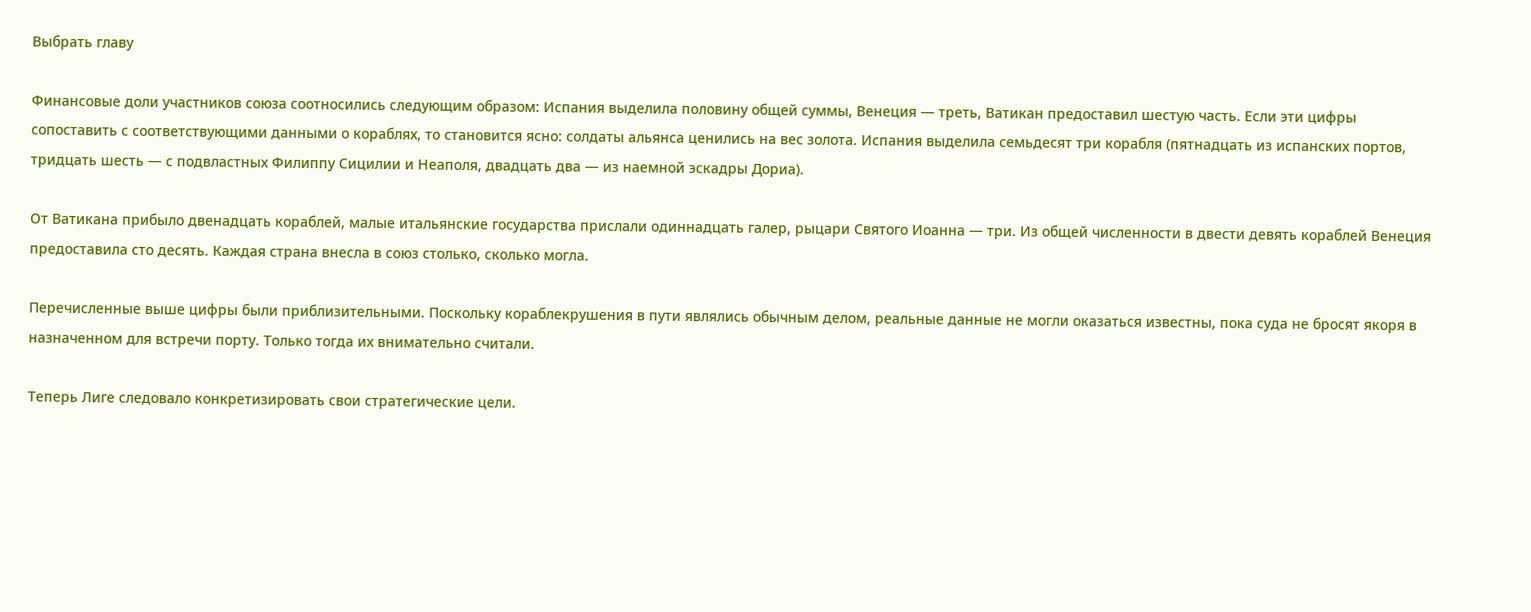Выбрать главу

Финансовые доли участников союза соотносились следующим образом: Испания выделила половину общей суммы, Венеция — треть, Ватикан предоставил шестую часть. Если эти цифры сопоставить с соответствующими данными о кораблях, то становится ясно: солдаты альянса ценились на вес золота. Испания выделила семьдесят три корабля (пятнадцать из испанских портов, тридцать шесть — с подвластных Филиппу Сицилии и Неаполя, двадцать два — из наемной эскадры Дориа).

От Ватикана прибыло двенадцать кораблей, малые итальянские государства прислали одиннадцать галер, рыцари Святого Иоанна — три. Из общей численности в двести девять кораблей Венеция предоставила сто десять. Каждая страна внесла в союз столько, сколько могла.

Перечисленные выше цифры были приблизительными. Поскольку кораблекрушения в пути являлись обычным делом, реальные данные не могли оказаться известны, пока суда не бросят якоря в назначенном для встречи порту. Только тогда их внимательно считали.

Теперь Лиге следовало конкретизировать свои стратегические цели.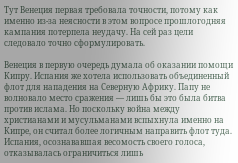Тут Венеция первая требовала точности, потому как именно из-за неясности в этом вопросе прошлогодняя кампания потерпела неудачу. На сей раз цели следовало точно сформулировать.

Венеция в первую очередь думала об оказании помощи Кипру. Испания же хотела использовать объединенный флот для нападения на Северную Африку. Папу не волновало место сражения — лишь бы это была битва против ислама. Но поскольку война между христианами и мусульманами вспыхнула именно на Кипре, он считал более логичным направить флот туда. Испания, осознававшая весомость своего голоса, отказывалась ограничиться лишь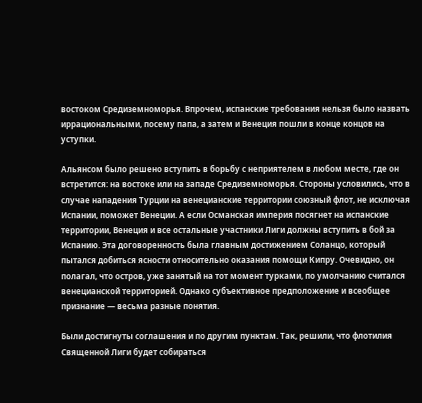востоком Средиземноморья. Впрочем, испанские требования нельзя было назвать иррациональными, посему папа, а затем и Венеция пошли в конце концов на уступки.

Альянсом было решено вступить в борьбу с неприятелем в любом месте, где он встретится: на востоке или на западе Средиземноморья. Стороны условились, что в случае нападения Турции на венецианские территории союзный флот, не исключая Испании, поможет Венеции. А если Османская империя посягнет на испанские территории, Венеция и все остальные участники Лиги должны вступить в бой за Испанию. Эта договоренность была главным достижением Соланцо, который пытался добиться ясности относительно оказания помощи Кипру. Очевидно, он полагал, что остров, уже занятый на тот момент турками, по умолчанию считался венецианской территорией. Однако субъективное предположение и всеобщее признание — весьма разные понятия.

Были достигнуты соглашения и по другим пунктам. Так, решили, что флотилия Священной Лиги будет собираться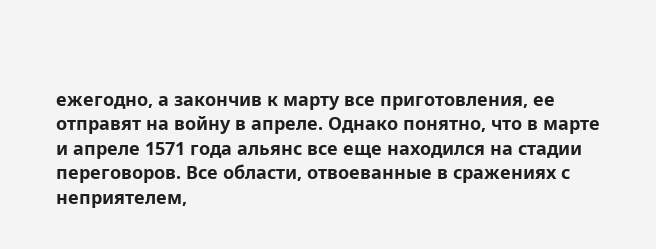ежегодно, а закончив к марту все приготовления, ее отправят на войну в апреле. Однако понятно, что в марте и апреле 1571 года альянс все еще находился на стадии переговоров. Все области, отвоеванные в сражениях с неприятелем,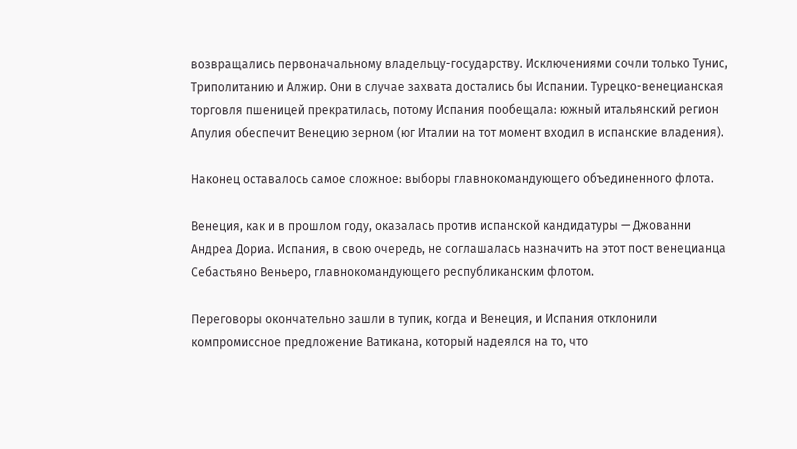возвращались первоначальному владельцу-государству. Исключениями сочли только Тунис, Триполитанию и Алжир. Они в случае захвата достались бы Испании. Турецко-венецианская торговля пшеницей прекратилась, потому Испания пообещала: южный итальянский регион Апулия обеспечит Венецию зерном (юг Италии на тот момент входил в испанские владения).

Наконец оставалось самое сложное: выборы главнокомандующего объединенного флота.

Венеция, как и в прошлом году, оказалась против испанской кандидатуры — Джованни Андреа Дориа. Испания, в свою очередь, не соглашалась назначить на этот пост венецианца Себастьяно Веньеро, главнокомандующего республиканским флотом.

Переговоры окончательно зашли в тупик, когда и Венеция, и Испания отклонили компромиссное предложение Ватикана, который надеялся на то, что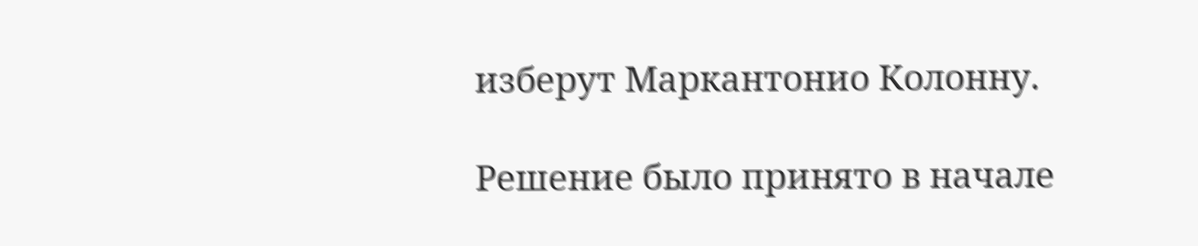изберут Маркантонио Колонну.

Решение было принято в начале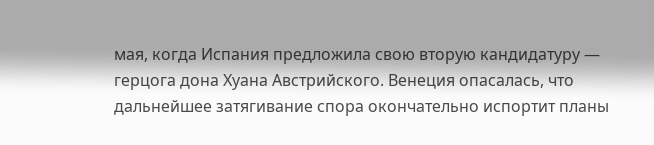мая, когда Испания предложила свою вторую кандидатуру — герцога дона Хуана Австрийского. Венеция опасалась, что дальнейшее затягивание спора окончательно испортит планы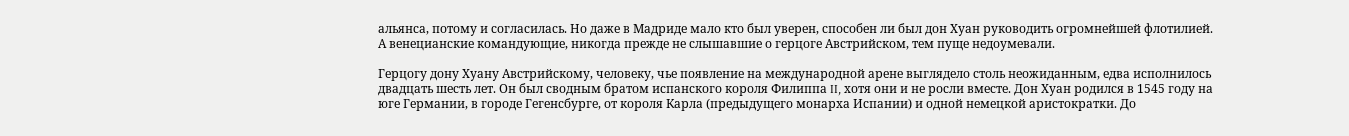альянса, потому и согласилась. Но даже в Мадриде мало кто был уверен, способен ли был дон Хуан руководить огромнейшей флотилией. А венецианские командующие, никогда прежде не слышавшие о герцоге Австрийском, тем пуще недоумевали.

Герцогу дону Хуану Австрийскому, человеку, чье появление на международной арене выглядело столь неожиданным, едва исполнилось двадцать шесть лет. Он был сводным братом испанского короля Филиппа II, хотя они и не росли вместе. Дон Хуан родился в 1545 году на юге Германии, в городе Гегенсбурге, от короля Карла (предыдущего монарха Испании) и одной немецкой аристократки. До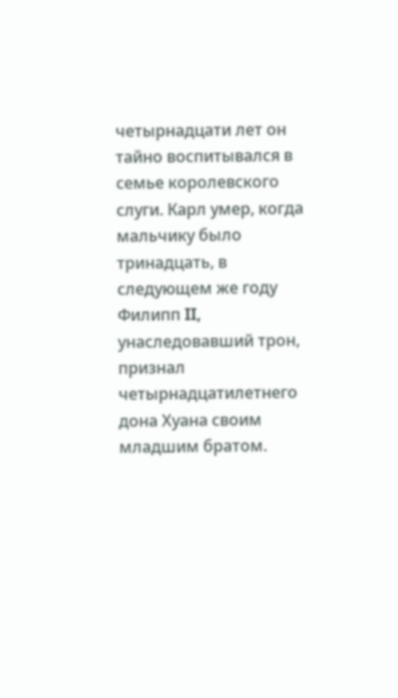четырнадцати лет он тайно воспитывался в семье королевского слуги. Карл умер, когда мальчику было тринадцать, в следующем же году Филипп II, унаследовавший трон, признал четырнадцатилетнего дона Хуана своим младшим братом.